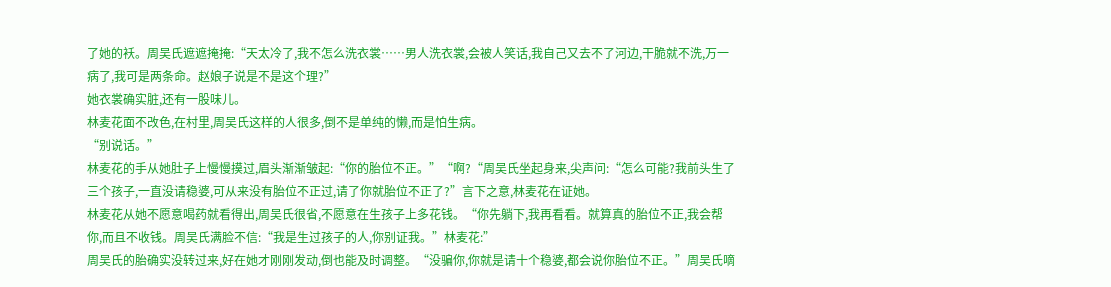了她的袄。周吴氏遮遮掩掩:“天太冷了,我不怎么洗衣裳……男人洗衣裳,会被人笑话,我自己又去不了河边,干脆就不洗,万一病了,我可是两条命。赵娘子说是不是这个理?”
她衣裳确实脏,还有一股味儿。
林麦花面不改色,在村里,周吴氏这样的人很多,倒不是单纯的懒,而是怕生病。
“别说话。”
林麦花的手从她肚子上慢慢摸过,眉头渐渐皱起:“你的胎位不正。”“啊?“周吴氏坐起身来,尖声问:“怎么可能?我前头生了三个孩子,一直没请稳婆,可从来没有胎位不正过,请了你就胎位不正了?”言下之意,林麦花在证她。
林麦花从她不愿意喝药就看得出,周吴氏很省,不愿意在生孩子上多花钱。“你先躺下,我再看看。就算真的胎位不正,我会帮你,而且不收钱。周吴氏满脸不信:“我是生过孩子的人,你别证我。”林麦花:”
周吴氏的胎确实没转过来,好在她才刚刚发动,倒也能及时调整。“没骗你,你就是请十个稳婆,都会说你胎位不正。”周吴氏嘀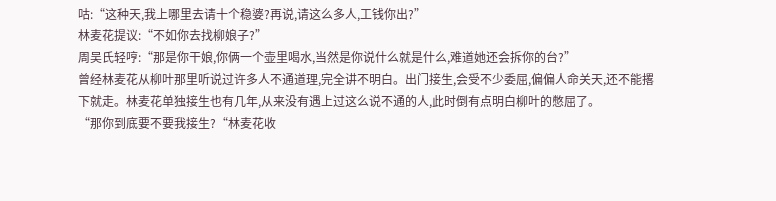咕:“这种天,我上哪里去请十个稳婆?再说,请这么多人,工钱你出?”
林麦花提议:“不如你去找柳娘子?”
周吴氏轻哼:“那是你干娘,你俩一个壶里喝水,当然是你说什么就是什么,难道她还会拆你的台?”
曾经林麦花从柳叶那里听说过许多人不通道理,完全讲不明白。出门接生,会受不少委屈,偏偏人命关天,还不能撂下就走。林麦花单独接生也有几年,从来没有遇上过这么说不通的人,此时倒有点明白柳叶的憋屈了。
“那你到底要不要我接生?“林麦花收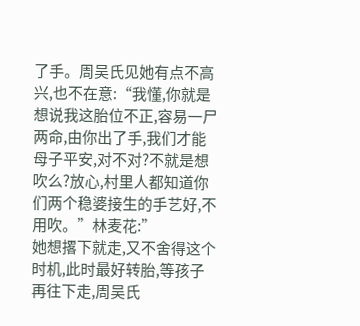了手。周吴氏见她有点不高兴,也不在意:“我懂,你就是想说我这胎位不正,容易一尸两命,由你出了手,我们才能母子平安,对不对?不就是想吹么?放心,村里人都知道你们两个稳婆接生的手艺好,不用吹。”林麦花:”
她想撂下就走,又不舍得这个时机,此时最好转胎,等孩子再往下走,周吴氏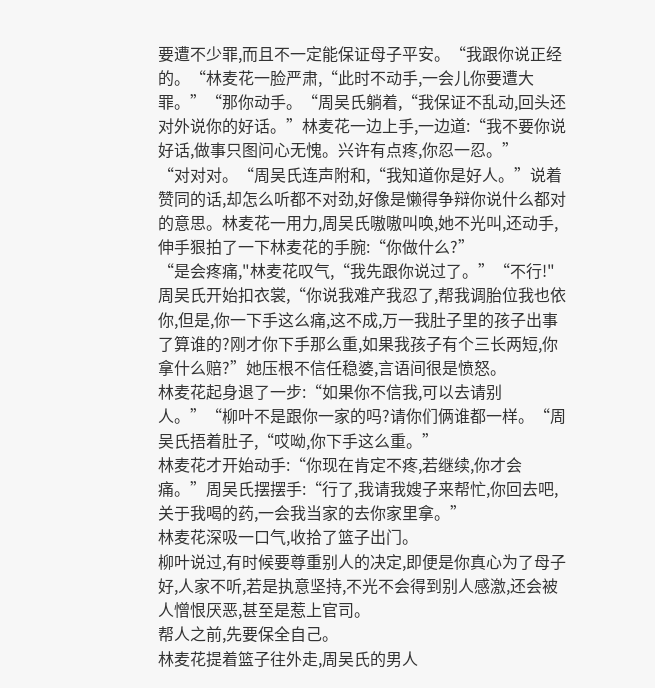要遭不少罪,而且不一定能保证母子平安。“我跟你说正经的。“林麦花一脸严肃,“此时不动手,一会儿你要遭大罪。”“那你动手。“周吴氏躺着,“我保证不乱动,回头还对外说你的好话。”林麦花一边上手,一边道:“我不要你说好话,做事只图问心无愧。兴许有点疼,你忍一忍。”
“对对对。“周吴氏连声附和,“我知道你是好人。”说着赞同的话,却怎么听都不对劲,好像是懒得争辩你说什么都对的意思。林麦花一用力,周吴氏嗷嗷叫唤,她不光叫,还动手,伸手狠拍了一下林麦花的手腕:“你做什么?”
“是会疼痛,"林麦花叹气,“我先跟你说过了。”“不行!"周吴氏开始扣衣裳,“你说我难产我忍了,帮我调胎位我也依你,但是,你一下手这么痛,这不成,万一我肚子里的孩子出事了算谁的?刚才你下手那么重,如果我孩子有个三长两短,你拿什么赔?”她压根不信任稳婆,言语间很是愤怒。
林麦花起身退了一步:“如果你不信我,可以去请别人。”“柳叶不是跟你一家的吗?请你们俩谁都一样。“周吴氏捂着肚子,“哎呦,你下手这么重。”
林麦花才开始动手:“你现在肯定不疼,若继续,你才会痛。”周吴氏摆摆手:“行了,我请我嫂子来帮忙,你回去吧,关于我喝的药,一会我当家的去你家里拿。”
林麦花深吸一口气,收拾了篮子出门。
柳叶说过,有时候要尊重别人的决定,即便是你真心为了母子好,人家不听,若是执意坚持,不光不会得到别人感激,还会被人憎恨厌恶,甚至是惹上官司。
帮人之前,先要保全自己。
林麦花提着篮子往外走,周吴氏的男人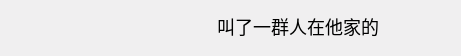叫了一群人在他家的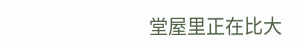堂屋里正在比大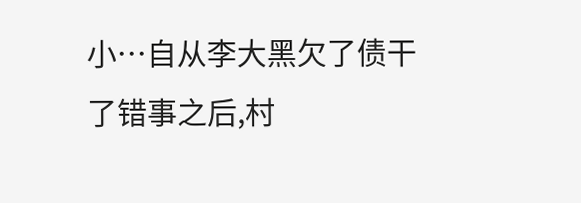小…自从李大黑欠了债干了错事之后,村